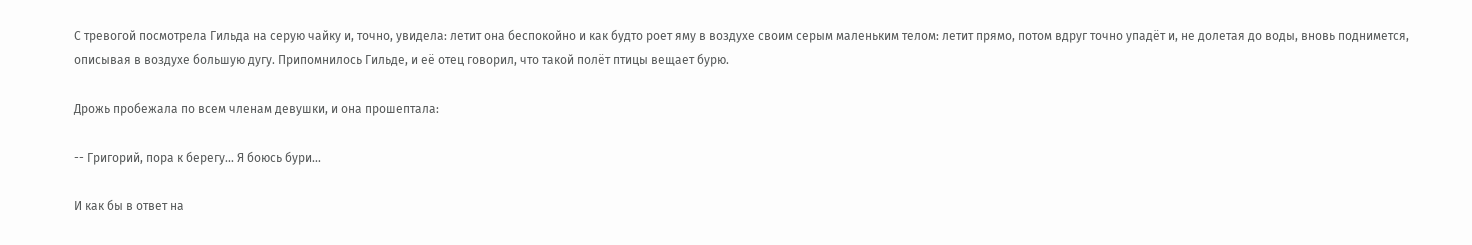С тревогой посмотрела Гильда на серую чайку и, точно, увидела: летит она беспокойно и как будто роет яму в воздухе своим серым маленьким телом: летит прямо, потом вдруг точно упадёт и, не долетая до воды, вновь поднимется, описывая в воздухе большую дугу. Припомнилось Гильде, и её отец говорил, что такой полёт птицы вещает бурю.

Дрожь пробежала по всем членам девушки, и она прошептала:

-- Григорий, пора к берегу... Я боюсь бури...

И как бы в ответ на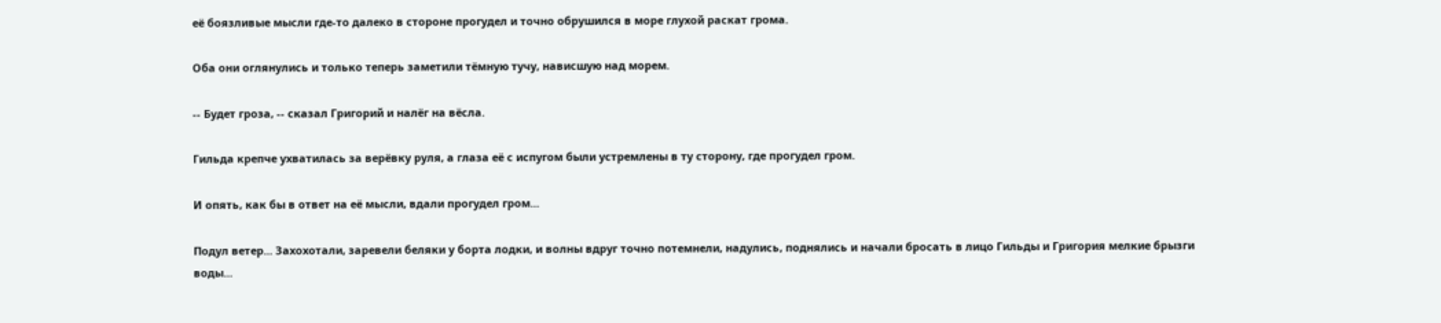её боязливые мысли где-то далеко в стороне прогудел и точно обрушился в море глухой раскат грома.

Оба они оглянулись и только теперь заметили тёмную тучу, нависшую над морем.

-- Будет гроза, -- сказал Григорий и налёг на вёсла.

Гильда крепче ухватилась за верёвку руля, а глаза её с испугом были устремлены в ту сторону, где прогудел гром.

И опять, как бы в ответ на её мысли, вдали прогудел гром...

Подул ветер... Захохотали, заревели беляки у борта лодки, и волны вдруг точно потемнели, надулись, поднялись и начали бросать в лицо Гильды и Григория мелкие брызги воды...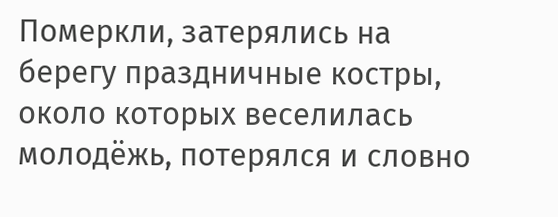Померкли, затерялись на берегу праздничные костры, около которых веселилась молодёжь, потерялся и словно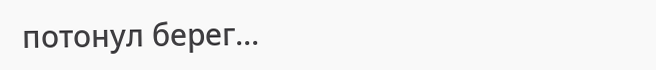потонул берег...